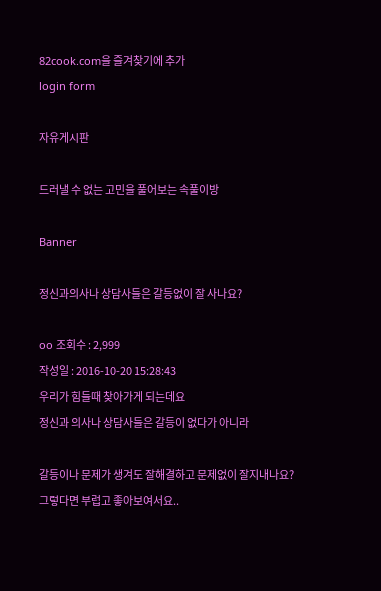82cook.com을 즐겨찾기에 추가
login form

자유게시판

드러낼 수 없는 고민을 풀어보는 속풀이방

Banner

정신과의사나 상담사들은 갈등없이 잘 사나요?

oo 조회수 : 2,999
작성일 : 2016-10-20 15:28:43
우리가 힘들때 찾아가게 되는데요
정신과 의사나 상담사들은 갈등이 없다가 아니라

갈등이나 문제가 생겨도 잘해결하고 문제없이 잘지내나요?
그렇다면 부럽고 좋아보여서요..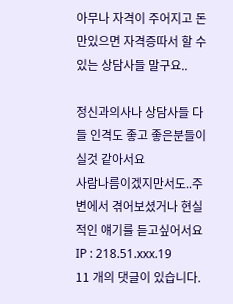아무나 자격이 주어지고 돈만있으면 자격증따서 할 수 있는 상담사들 말구요..

정신과의사나 상담사들 다들 인격도 좋고 좋은분들이실것 같아서요
사람나름이겠지만서도..주변에서 겪어보셨거나 현실적인 얘기를 듣고싶어서요
IP : 218.51.xxx.19
11 개의 댓글이 있습니다.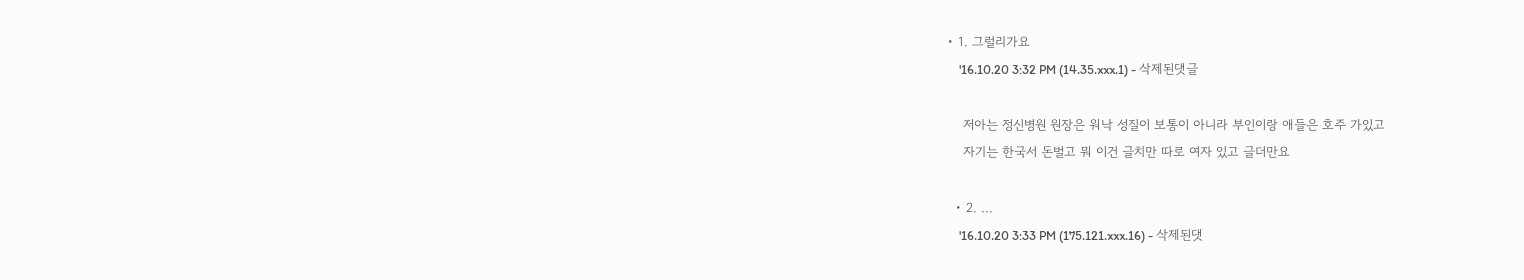• 1. 그럴리가요
    '16.10.20 3:32 PM (14.35.xxx.1) - 삭제된댓글

    저아는 정신병원 원장은 워낙 성질이 보통이 아니라 부인이랑 애들은 호주 가있고
    자기는 한국서 돈벌고 뭐 이건 글치만 따로 여자 있고 글더만요

  • 2. ...
    '16.10.20 3:33 PM (175.121.xxx.16) - 삭제된댓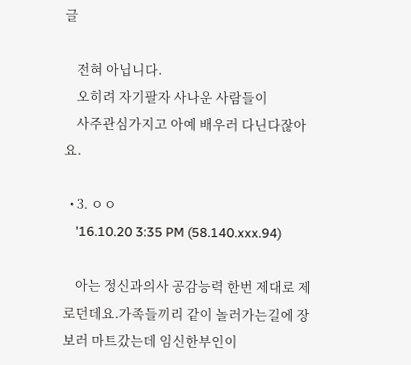글

    전혀 아닙니다.
    오히려 자기팔자 사나운 사람들이
    사주관심가지고 아예 배우러 다닌다잖아요.

  • 3. ㅇㅇ
    '16.10.20 3:35 PM (58.140.xxx.94)

    아는 정신과의사 공감능력 한번 제대로 제로던데요.가족들끼리 같이 놀러가는길에 장보러 마트갔는데 임신한부인이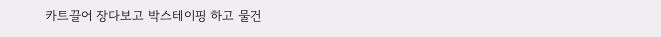카트끌어 장다보고 박스테이핑 하고 물건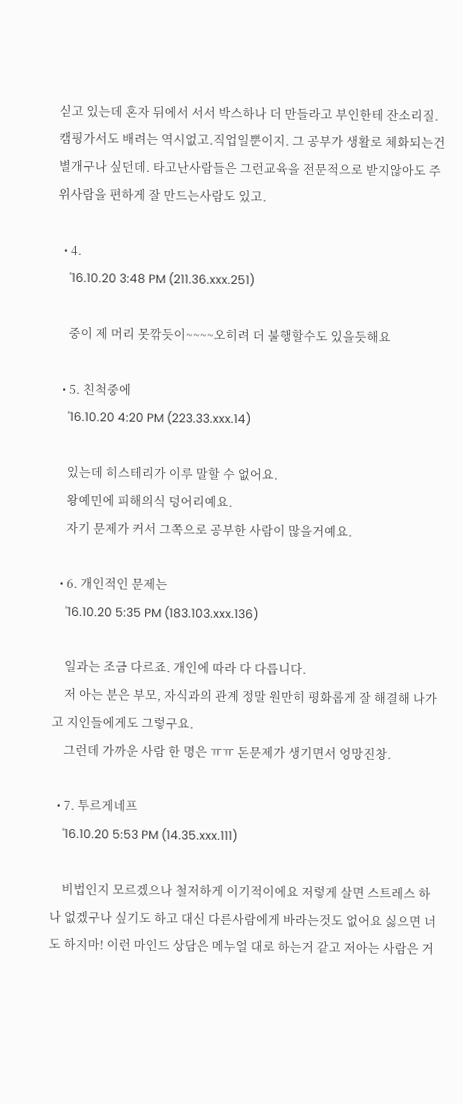싣고 있는데 혼자 뒤에서 서서 박스하나 더 만들라고 부인한테 잔소리질. 캠핑가서도 배려는 역시없고.직업일뿐이지. 그 공부가 생활로 체화되는건 별개구나 싶던데. 타고난사람들은 그런교육을 전문적으로 받지않아도 주위사람을 편하게 잘 만드는사람도 있고.

  • 4.
    '16.10.20 3:48 PM (211.36.xxx.251)

    중이 제 머리 못깎듯이~~~~오히려 더 불행할수도 있을듯해요

  • 5. 친척중에
    '16.10.20 4:20 PM (223.33.xxx.14)

    있는데 히스테리가 이루 말할 수 없어요.
    왕예민에 피해의식 덩어리예요.
    자기 문제가 커서 그쪽으로 공부한 사람이 많을거예요.

  • 6. 개인적인 문제는
    '16.10.20 5:35 PM (183.103.xxx.136)

    일과는 조금 다르죠. 개인에 따라 다 다릅니다.
    저 아는 분은 부모, 자식과의 관계 정말 원만히 평화롭게 잘 해결해 나가고 지인들에게도 그렇구요.
    그런데 가까운 사람 한 명은 ㅠㅠ 돈문제가 생기면서 엉망진창.

  • 7. 투르게네프
    '16.10.20 5:53 PM (14.35.xxx.111)

    비법인지 모르겠으나 철저하게 이기적이에요 저렇게 살면 스트레스 하나 없겠구나 싶기도 하고 대신 다른사람에게 바라는것도 없어요 싫으면 너도 하지마! 이런 마인드 상담은 메누얼 대로 하는거 같고 저아는 사람은 거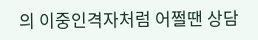의 이중인격자처럼 어쩔땐 상담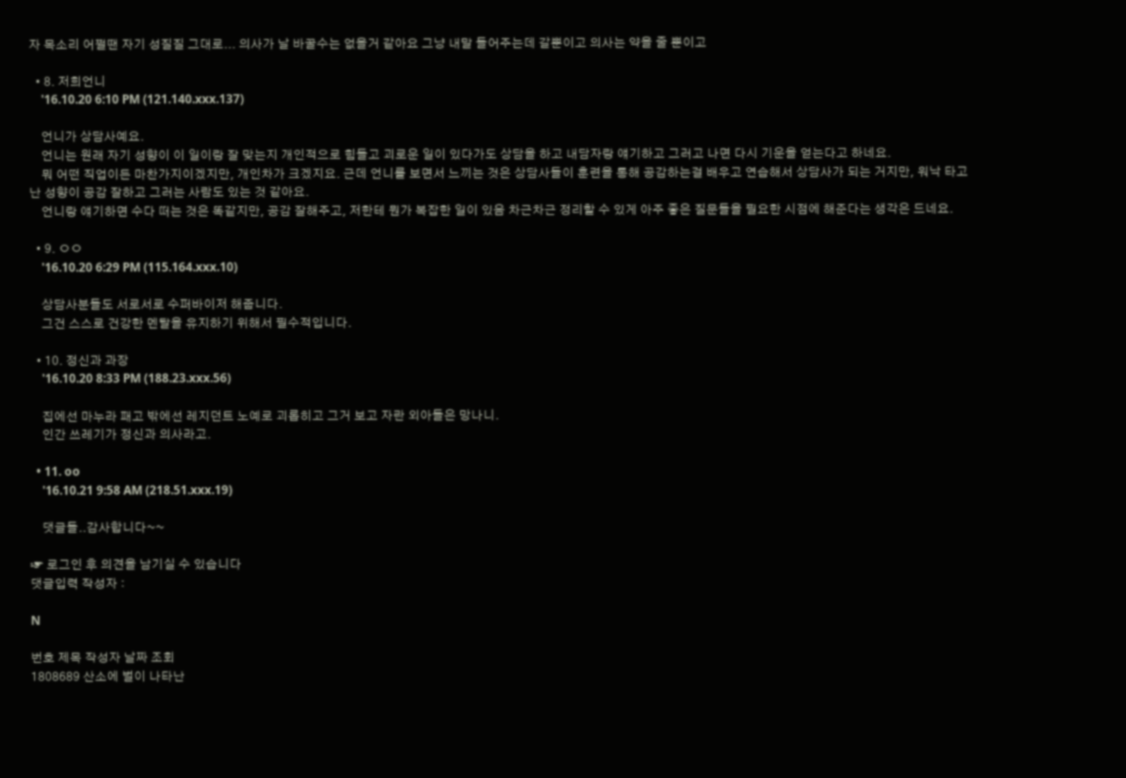자 목소리 어쩔땐 자기 성질질 그대로... 의사가 날 바꿀수는 없을거 같아요 그냥 내말 들어주는데 갈뿐이고 의사는 약을 줄 뿐이고

  • 8. 저희언니
    '16.10.20 6:10 PM (121.140.xxx.137)

    언니가 상담사예요.
    언니는 원래 자기 성향이 이 일이랑 잘 맞는지 개인적으로 힘들고 괴로운 일이 있다가도 상담을 하고 내담자랑 얘기하고 그러고 나면 다시 기운을 얻는다고 하네요.
    뭐 어떤 직업이든 마찬가지이겠지만, 개인차가 크겠지요. 근데 언니를 보면서 느끼는 것은 상담사들이 훈련을 통해 공감하는걸 배우고 연습해서 상담사가 되는 거지만, 워낙 타고난 성향이 공감 잘하고 그러는 사람도 있는 것 같아요.
    언니랑 얘기하면 수다 떠는 것은 똑같지만, 공감 잘해주고, 저한테 뭔가 복잡한 일이 있음 차근차근 정리할 수 있게 아주 좋은 질문들을 필요한 시점에 해준다는 생각은 드네요.

  • 9. ㅇㅇ
    '16.10.20 6:29 PM (115.164.xxx.10)

    상담사분들도 서로서로 수퍼바이저 해줍니다.
    그건 스스로 건강한 멘탈을 유지하기 위해서 필수적입니다.

  • 10. 정신과 과장
    '16.10.20 8:33 PM (188.23.xxx.56)

    집에선 마누라 패고 밖에선 레지던트 노예로 괴롭히고 그거 보고 자란 외아들은 망나니.
    인간 쓰레기가 정신과 의사라고.

  • 11. oo
    '16.10.21 9:58 AM (218.51.xxx.19)

    댓글들..감사합니다~~

☞ 로그인 후 의견을 남기실 수 있습니다
댓글입력 작성자 :

N

번호 제목 작성자 날짜 조회
1808689 산소에 벌이 나타난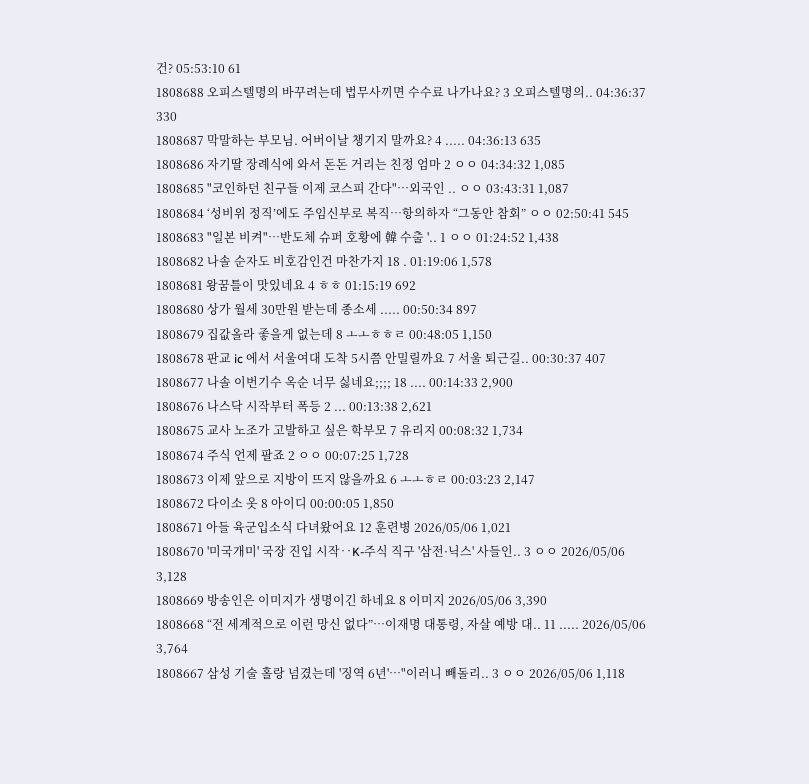건? 05:53:10 61
1808688 오피스텔명의 바꾸려는데 법무사끼면 수수료 나가나요? 3 오피스텔명의.. 04:36:37 330
1808687 막말하는 부모님. 어버이날 챙기지 말까요? 4 ..... 04:36:13 635
1808686 자기딸 장례식에 와서 돈돈 거리는 친정 엄마 2 ㅇㅇ 04:34:32 1,085
1808685 "코인하던 친구들 이제 코스피 간다"…외국인 .. ㅇㅇ 03:43:31 1,087
1808684 ‘성비위 정직’에도 주임신부로 복직…항의하자 “그동안 참회” ㅇㅇ 02:50:41 545
1808683 "일본 비켜"…반도체 슈퍼 호황에 韓 수출 '.. 1 ㅇㅇ 01:24:52 1,438
1808682 나솔 순자도 비호감인건 마찬가지 18 . 01:19:06 1,578
1808681 왕꿈틀이 맛있네요 4 ㅎㅎ 01:15:19 692
1808680 상가 월세 30만원 받는데 종소세 ..... 00:50:34 897
1808679 집값올라 좋을게 없는데 8 ㅗㅗㅎㅎㄹ 00:48:05 1,150
1808678 판교 ic 에서 서울여대 도착 5시쯤 안밀릴까요 7 서울 퇴근길.. 00:30:37 407
1808677 나솔 이번기수 옥순 너무 싫네요;;;; 18 .... 00:14:33 2,900
1808676 나스닥 시작부터 폭등 2 ... 00:13:38 2,621
1808675 교사 노조가 고발하고 싶은 학부모 7 유리지 00:08:32 1,734
1808674 주식 언제 팔죠 2 ㅇㅇ 00:07:25 1,728
1808673 이제 앞으로 지방이 뜨지 않을까요 6 ㅗㅗㅎㄹ 00:03:23 2,147
1808672 다이소 옷 8 아이디 00:00:05 1,850
1808671 아들 육군입소식 다녀왔어요 12 훈련병 2026/05/06 1,021
1808670 '미국개미' 국장 진입 시작‥K-주식 직구 '삼전·닉스' 사들인.. 3 ㅇㅇ 2026/05/06 3,128
1808669 방송인은 이미지가 생명이긴 하네요 8 이미지 2026/05/06 3,390
1808668 “전 세계적으로 이런 망신 없다”…이재명 대통령, 자살 예방 대.. 11 ..... 2026/05/06 3,764
1808667 삼성 기술 홀랑 넘겼는데 '징역 6년'…"이러니 빼돌리.. 3 ㅇㅇ 2026/05/06 1,118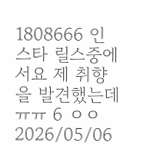1808666 인스타 릴스중에서요 제 취향을 발견했는데 ㅠㅠ 6 ㅇㅇ 2026/05/06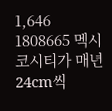1,646
1808665 멕시코시티가 매년 24cm씩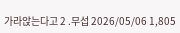가라앉는다고 2 .무섭 2026/05/06 1,805